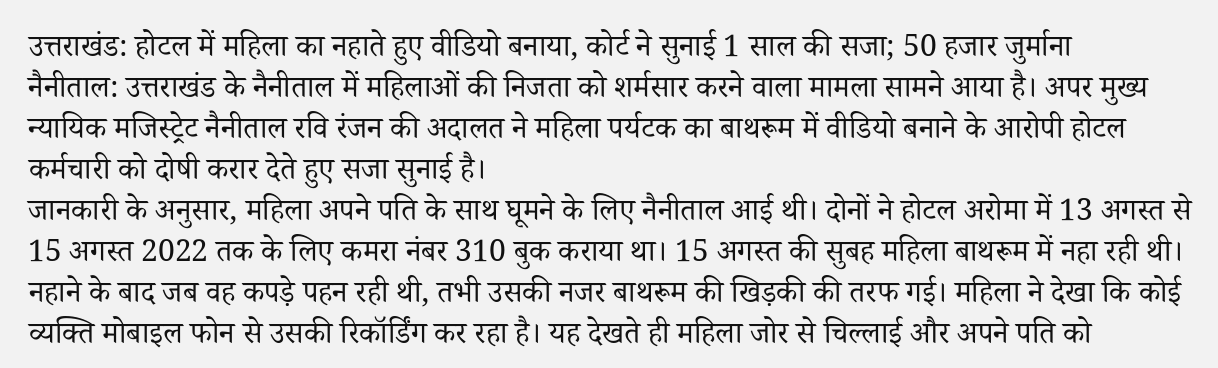उत्तराखंड: होटल में महिला का नहाते हुए वीडियो बनाया, कोर्ट ने सुनाई 1 साल की सजा; 50 हजार जुर्माना
नैनीताल: उत्तराखंड के नैनीताल में महिलाओं की निजता को शर्मसार करने वाला मामला सामने आया है। अपर मुख्य न्यायिक मजिस्ट्रेट नैनीताल रवि रंजन की अदालत ने महिला पर्यटक का बाथरूम में वीडियो बनाने के आरोपी होटल कर्मचारी को दोषी करार देते हुए सजा सुनाई है।
जानकारी के अनुसार, महिला अपने पति के साथ घूमने के लिए नैनीताल आई थी। दोनों ने होटल अरोमा में 13 अगस्त से 15 अगस्त 2022 तक के लिए कमरा नंबर 310 बुक कराया था। 15 अगस्त की सुबह महिला बाथरूम में नहा रही थी। नहाने के बाद जब वह कपड़े पहन रही थी, तभी उसकी नजर बाथरूम की खिड़की की तरफ गई। महिला ने देखा कि कोई व्यक्ति मोबाइल फोन से उसकी रिकॉर्डिंग कर रहा है। यह देखते ही महिला जोर से चिल्लाई और अपने पति को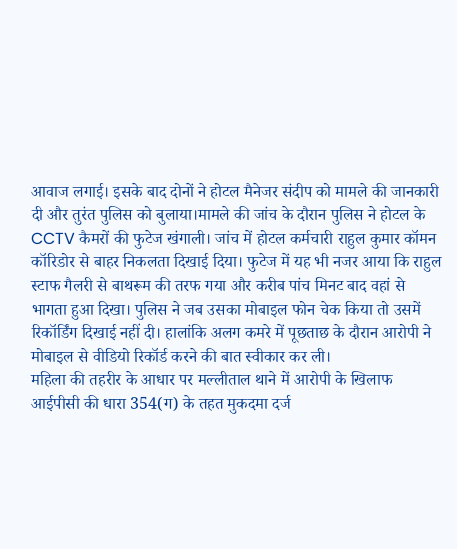आवाज लगाई। इसके बाद दोनों ने होटल मैनेजर संदीप को मामले की जानकारी दी और तुरंत पुलिस को बुलाया।मामले की जांच के दौरान पुलिस ने होटल के CCTV कैमरों की फुटेज खंगाली। जांच में होटल कर्मचारी राहुल कुमार कॉमन कॉरिडोर से बाहर निकलता दिखाई दिया। फुटेज में यह भी नजर आया कि राहुल स्टाफ गैलरी से बाथरूम की तरफ गया और करीब पांच मिनट बाद वहां से भागता हुआ दिखा। पुलिस ने जब उसका मोबाइल फोन चेक किया तो उसमें रिकॉर्डिंग दिखाई नहीं दी। हालांकि अलग कमरे में पूछताछ के दौरान आरोपी ने मोबाइल से वीडियो रिकॉर्ड करने की बात स्वीकार कर ली।
महिला की तहरीर के आधार पर मल्लीताल थाने में आरोपी के खिलाफ आईपीसी की धारा 354(ग) के तहत मुकदमा दर्ज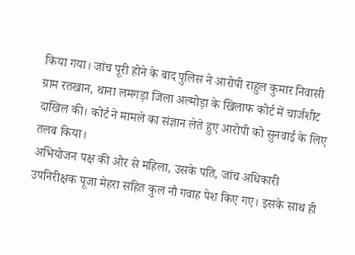किया गया। जांच पूरी होने के बाद पुलिस ने आरोपी राहुल कुमार निवासी ग्राम रतखान, थाना लमगड़ा जिला अल्मोड़ा के खिलाफ कोर्ट में चार्जशीट दाखिल की। कोर्ट ने मामले का संज्ञान लेते हुए आरोपी को सुनवाई के लिए तलब किया।
अभियोजन पक्ष की ओर से महिला, उसके पति, जांच अधिकारी उपनिरीक्षक पूजा मेहरा सहित कुल नौ गवाह पेश किए गए। इसके साथ ही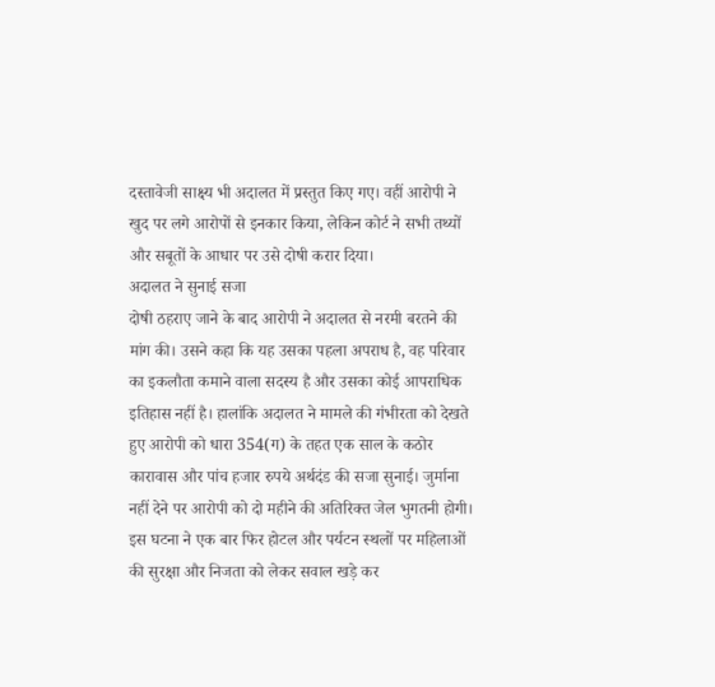दस्तावेजी साक्ष्य भी अदालत में प्रस्तुत किए गए। वहीं आरोपी ने खुद पर लगे आरोपों से इनकार किया, लेकिन कोर्ट ने सभी तथ्यों और सबूतों के आधार पर उसे दोषी करार दिया।
अदालत ने सुनाई सजा
दोषी ठहराए जाने के बाद आरोपी ने अदालत से नरमी बरतने की मांग की। उसने कहा कि यह उसका पहला अपराध है, वह परिवार का इकलौता कमाने वाला सदस्य है और उसका कोई आपराधिक इतिहास नहीं है। हालांकि अदालत ने मामले की गंभीरता को देखते हुए आरोपी को धारा 354(ग) के तहत एक साल के कठोर कारावास और पांच हजार रुपये अर्थदंड की सजा सुनाई। जुर्माना नहीं देने पर आरोपी को दो महीने की अतिरिक्त जेल भुगतनी होगी।
इस घटना ने एक बार फिर होटल और पर्यटन स्थलों पर महिलाओं की सुरक्षा और निजता को लेकर सवाल खड़े कर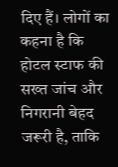दिए हैं। लोगों का कहना है कि होटल स्टाफ की सख्त जांच और निगरानी बेहद जरूरी है, ताकि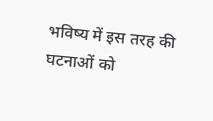भविष्य में इस तरह की घटनाओं को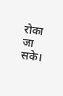रोका जा सके।